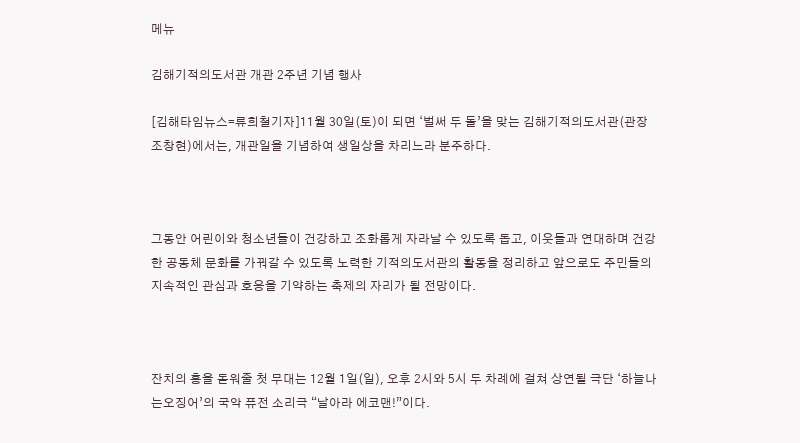메뉴

김해기적의도서관 개관 2주년 기념 행사

[김해타임뉴스=류희철기자]11월 30일(토)이 되면 ‘벌써 두 돌’을 맞는 김해기적의도서관(관장 조창현)에서는, 개관일을 기념하여 생일상을 차리느라 분주하다.



그동안 어린이와 청소년들이 건강하고 조화롭게 자라날 수 있도록 돕고, 이웃들과 연대하며 건강한 공동체 문화를 가꿔갈 수 있도록 노력한 기적의도서관의 활동을 정리하고 앞으로도 주민들의 지속적인 관심과 호응을 기약하는 축제의 자리가 될 전망이다.



잔치의 흥을 돋워줄 첫 무대는 12월 1일(일), 오후 2시와 5시 두 차례에 걸쳐 상연될 극단 ‘하늘나는오징어’의 국악 퓨전 소리극 “날아라 에코맨!”이다.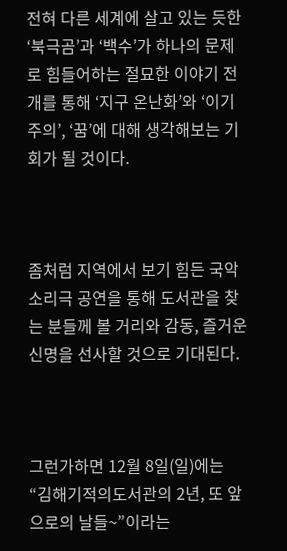전혀 다른 세계에 살고 있는 듯한 ‘북극곰’과 ‘백수’가 하나의 문제로 힘들어하는 절묘한 이야기 전개를 통해 ‘지구 온난화’와 ‘이기주의’, ‘꿈’에 대해 생각해보는 기회가 될 것이다.



좀처럼 지역에서 보기 힘든 국악 소리극 공연을 통해 도서관을 찾는 분들께 볼 거리와 감동, 즐거운 신명을 선사할 것으로 기대된다.



그런가하면 12월 8일(일)에는 “김해기적의도서관의 2년, 또 앞으로의 날들~”이라는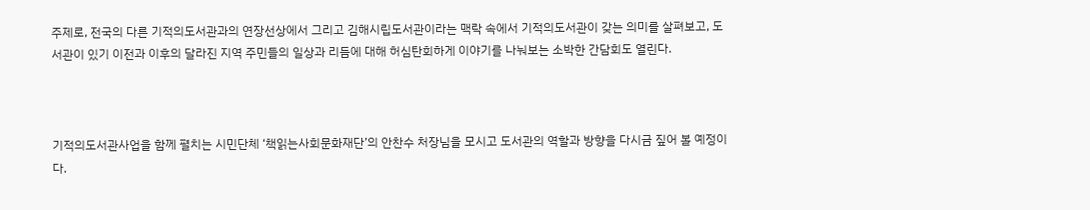주제로, 전국의 다른 기적의도서관과의 연장선상에서 그리고 김해시립도서관이라는 맥락 속에서 기적의도서관이 갖는 의미를 살펴보고, 도서관이 있기 이전과 이후의 달라진 지역 주민들의 일상과 리듬에 대해 허심탄회하게 이야기를 나눠보는 소박한 간담회도 열린다.



기적의도서관사업을 함께 펼치는 시민단체 ‘책읽는사회문화재단’의 안찬수 처장님을 모시고 도서관의 역할과 방향을 다시금 짚어 볼 예정이다.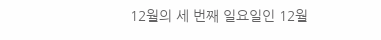12월의 세 번째 일요일인 12월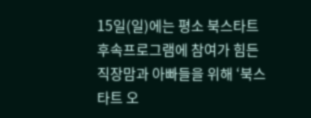15일(일)에는 평소 북스타트 후속프로그램에 참여가 힘든 직장맘과 아빠들을 위해 ‘북스타트 오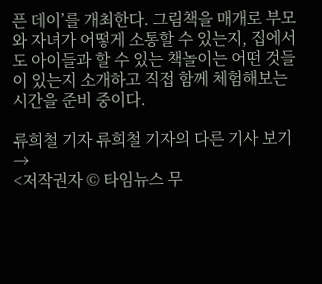픈 데이’를 개최한다. 그림책을 매개로 부모와 자녀가 어떻게 소통할 수 있는지, 집에서도 아이들과 할 수 있는 책놀이는 어떤 것들이 있는지 소개하고 직접 함께 체험해보는 시간을 준비 중이다.

류희철 기자 류희철 기자의 다른 기사 보기 →
<저작권자 © 타임뉴스 무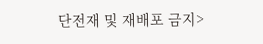단전재 및 재배포 금지>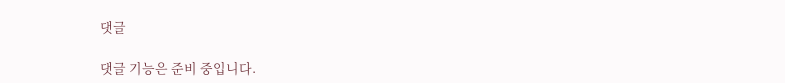댓글

댓글 기능은 준비 중입니다.